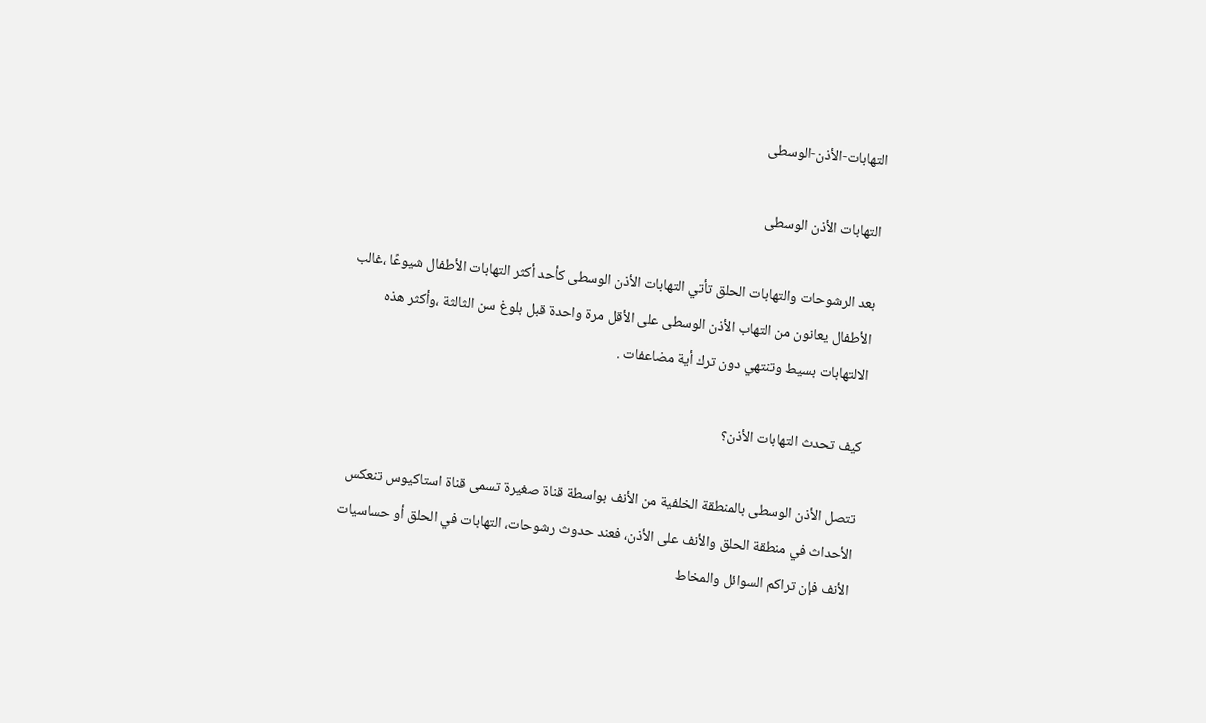التهابات-الأذن-الوسطى

التهابات الأذن الوسطى

بعد الرشوحات والتهابات الحلق تأتي التهابات الأذن الوسطى كأحد أكثر التهابات الأطفال شيوعًا ،غالب الأطفال يعانون من التهاب الأذن الوسطى على الأقل مرة واحدة قبل بلوغ سن الثالثة ،وأكثر هذه الالتهابات بسيط وتنتهي دون ترك أية مضاعفات .

كيف تحدث التهابات الأذن؟

تتصل الأذن الوسطى بالمنطقة الخلفية من الأنف بواسطة قناة صغيرة تسمى قناة استاكيوس تنعكس الأحداث في منطقة الحلق والأنف على الأذن، فعند حدوث رشوحات، التهابات في الحلق أو حساسيات الأنف فإن تراكم السوائل والمخاط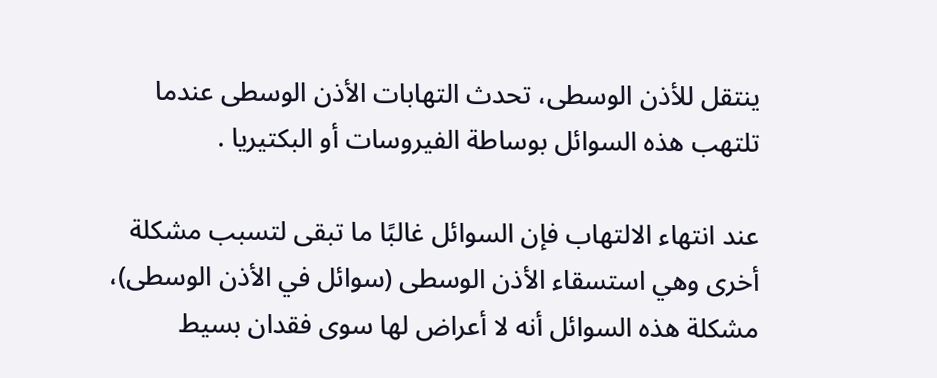ينتقل للأذن الوسطى، تحدث التهابات الأذن الوسطى عندما تلتهب هذه السوائل بوساطة الفيروسات أو البكتيريا .

عند انتهاء الالتهاب فإن السوائل غالبًا ما تبقى لتسبب مشكلة أخرى وهي استسقاء الأذن الوسطى (سوائل في الأذن الوسطى)، مشكلة هذه السوائل أنه لا أعراض لها سوى فقدان بسيط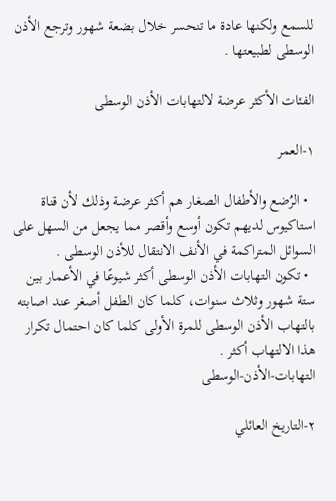للسمع ولكنها عادة ما تنحسر خلال بضعة شهور وترجع الأذن الوسطى لطبيعتها .

الفئات الأكثر عرضة لالتهابات الأذن الوسطى

١-العمر

  • الرُضع والأطفال الصغار هم أكثر عرضة وذلك لأن قناة استاكيوس لديهم تكون أوسع وأقصر مما يجعل من السهل على السوائل المتراكمة في الأنف الانتقال للأذن الوسطى .
  • تكون التهابات الأذن الوسطى أكثر شيوعًا في الأعمار بين ستة شهور وثلاث سنوات، كلما كان الطفل أصغر عند اصابته بالتهاب الأذن الوسطى للمرة الأولى كلما كان احتمال تكرار هذا الالتهاب أكثر .
التهابات-الأذن-الوسطى

٢-التاريخ العائلي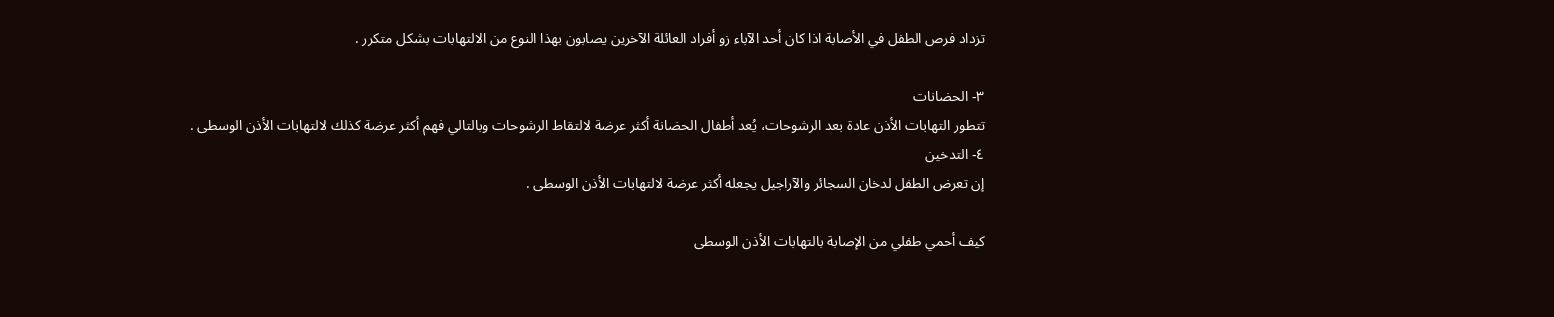تزداد فرص الطفل في الأصابة اذا كان أحد الآباء زو أفراد العائلة الآخرين يصابون بهذا النوع من الالتهابات بشكل متكرر .

٣- الحضانات
تتطور التهابات الأذن عادة بعد الرشوحات، يُعد أطفال الحضانة أكثر عرضة لالتقاط الرشوحات وبالتالي فهم أكثر عرضة كذلك لالتهابات الأذن الوسطى .
٤- التدخين
إن تعرض الطفل لدخان السجائر والآراجيل يجعله أكثر عرضة لالتهابات الأذن الوسطى .

كيف أحمي طفلي من الإصابة بالتهابات الأذن الوسطى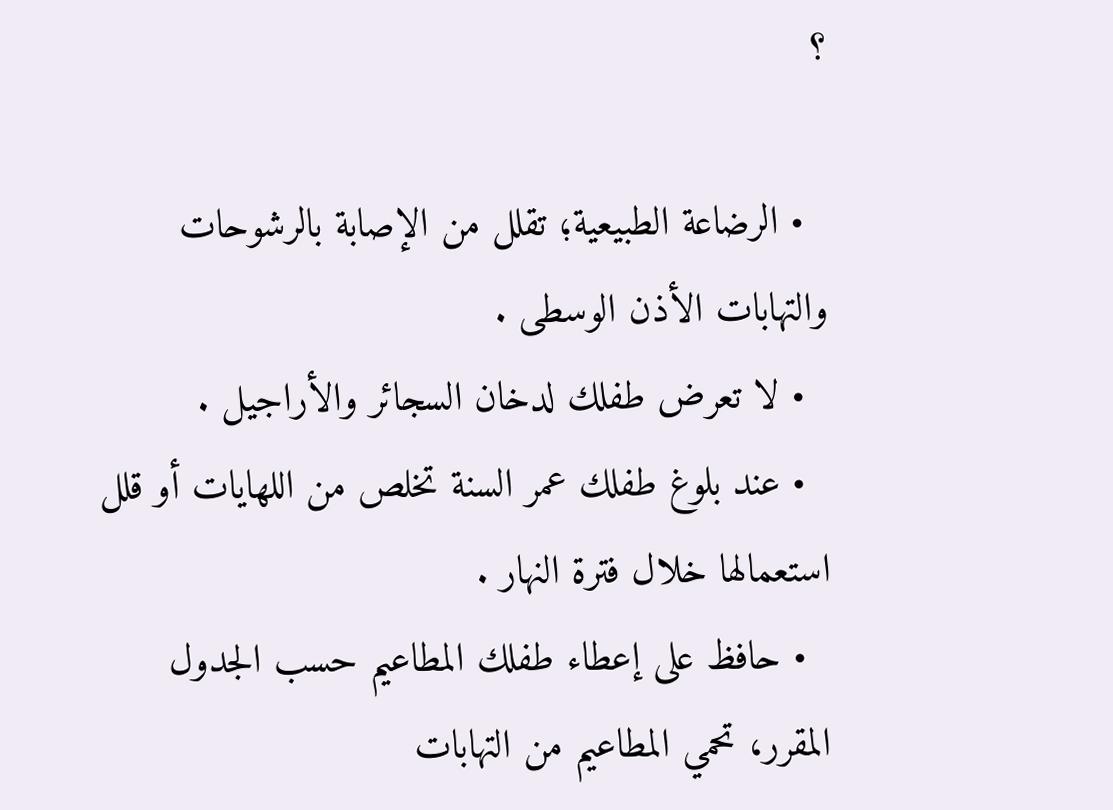؟

  • الرضاعة الطبيعية؛ تقلل من الإصابة بالرشوحات والتهابات الأذن الوسطى .
  • لا تعرض طفلك لدخان السجائر والأراجيل .
  • عند بلوغ طفلك عمر السنة تخلص من اللهايات أو قلل استعمالها خلال فترة النهار .
  • حافظ على إعطاء طفلك المطاعيم حسب الجدول المقرر، تحمي المطاعيم من التهابات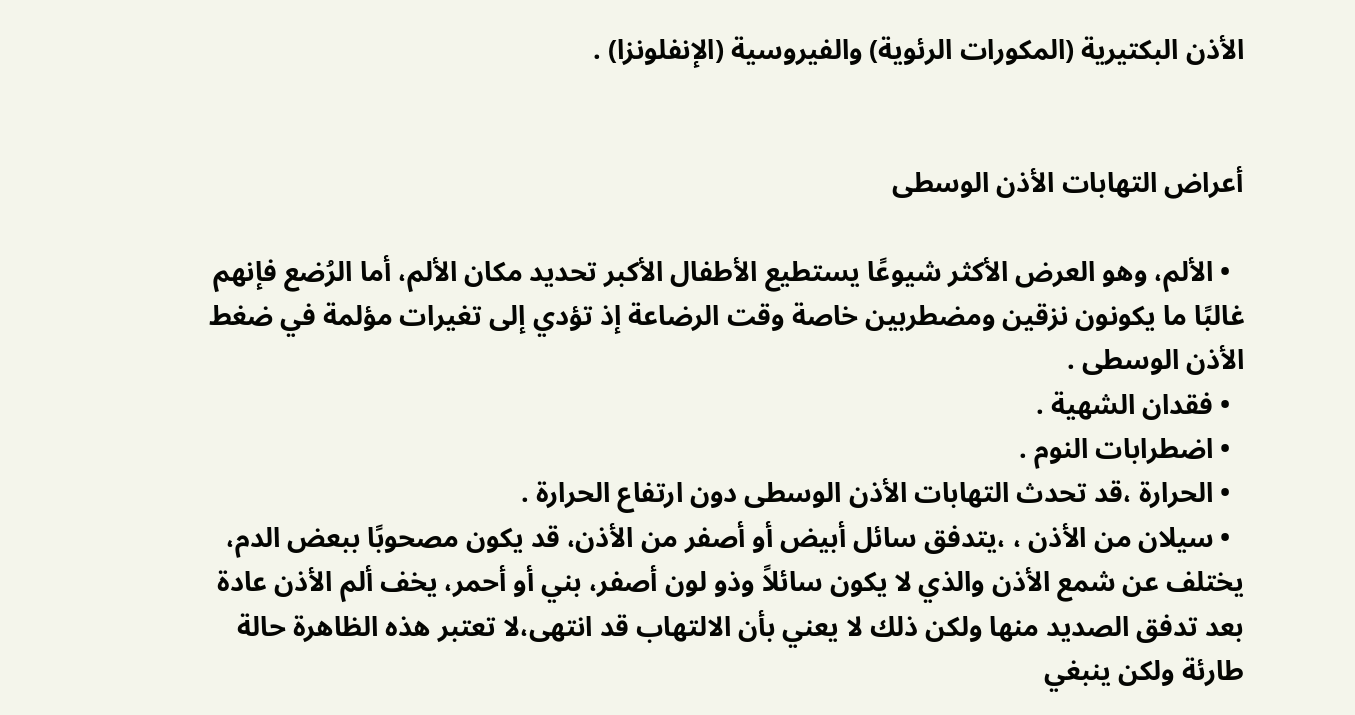الأذن البكتيرية (المكورات الرئوية) والفيروسية (الإنفلونزا) .


أعراض التهابات الأذن الوسطى

  • الألم، وهو العرض الأكثر شيوعًا يستطيع الأطفال الأكبر تحديد مكان الألم، أما الرُضع فإنهم غالبًا ما يكونون نزقين ومضطربين خاصة وقت الرضاعة إذ تؤدي إلى تغيرات مؤلمة في ضغط الأذن الوسطى .
  • فقدان الشهية .
  • اضطرابات النوم .
  • الحرارة ،قد تحدث التهابات الأذن الوسطى دون ارتفاع الحرارة .
  • سيلان من الأذن ، ،يتدفق سائل أبيض أو أصفر من الأذن، قد يكون مصحوبًا ببعض الدم، يختلف عن شمع الأذن والذي لا يكون سائلاً وذو لون أصفر، بني أو أحمر، يخف ألم الأذن عادة بعد تدفق الصديد منها ولكن ذلك لا يعني بأن الالتهاب قد انتهى،لا تعتبر هذه الظاهرة حالة طارئة ولكن ينبغي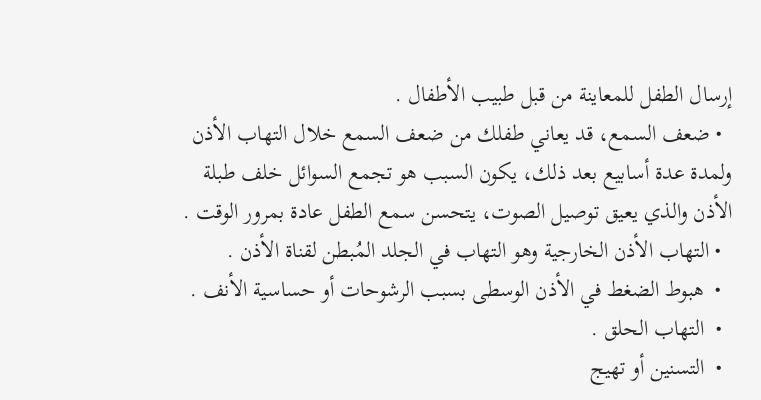إرسال الطفل للمعاينة من قبل طبيب الأطفال .
  • ضعف السمع، قد يعاني طفلك من ضعف السمع خلال التهاب الأذن ولمدة عدة أسابيع بعد ذلك، يكون السبب هو تجمع السوائل خلف طبلة الأذن والذي يعيق توصيل الصوت، يتحسن سمع الطفل عادة بمرور الوقت .
  • التهاب الأذن الخارجية وهو التهاب في الجلد المُبطن لقناة الأذن .
  •  هبوط الضغط في الأذن الوسطى بسبب الرشوحات أو حساسية الأنف .
  •  التهاب الحلق .
  •  التسنين أو تهيج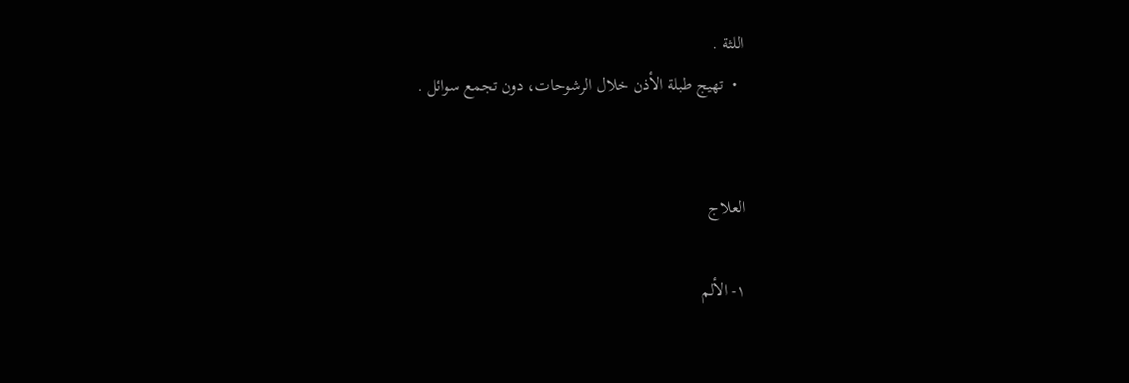اللثة .
  •  تهيج طبلة الأذن خلال الرشوحات، دون تجمع سوائل .


العلاج

١- الألم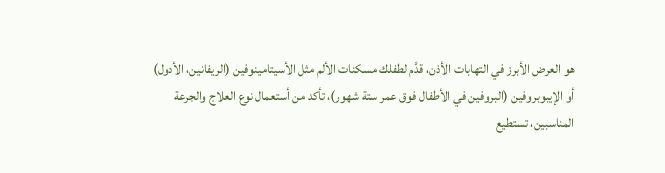هو العرض الأبرز في التهابات الأذن، قدَّم لطفلك مسكنات الألم مثل الأسيتامينوفين (الريفانين، الأدول) أو الإيبوبروفين (البروفين في الأطفال فوق عمر ستة شهور)، تأكد من أستعمال نوع العلاج والجرعة المناسبين، تستطيع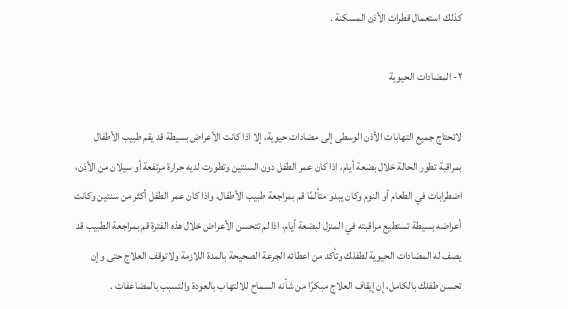كذلك استعمال قطرات الأذن المسكنة .

٢- المضادات الحيوية

لاتحتاج جميع التهابات الأذن الوسطى إلى مضادات حيوية، إلا اذا كانت الأعراض بسيطة قد يقم طبيب الأطفال بمراقبة تطور الحالة خلال بضعة أيام، اذا كان عمر الطفل دون السنتين وتطورت لديه حرارة مرتفعة أو سيلان من الأذن، اضطرابات في الطعام أو النوم وكان يبدو متألمًا قم بمراجعة طبيب الأطفال، واذا كان عمر الطفل أكثر من سنتين وكانت أعراضه بسيطة تستطيع مراقبته في المنزل لبضعة أيام، اذا لم تتحسن الأعراض خلال هذه الفترة قم بمراجعة الطبيب قد يصف له المضادات الحيوية لطفلك وتأكد من اعطائه الجرعة الصحيحة بالمدة اللازمة ولاتوقف العلاج حتى وإن تحسن طفلك بالكامل، إن إيقاف العلاج مبكرًا من شأنه السماح للالتهاب بالعودة والتسبب بالمضاعفات .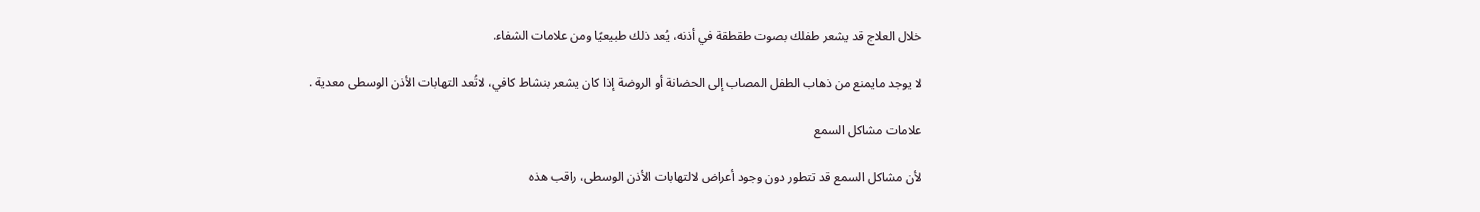خلال العلاج قد يشعر طفلك بصوت طقطقة في أذنه، يُعد ذلك طبيعيًا ومن علامات الشفاء.

لا يوجد مايمنع من ذهاب الطفل المصاب إلى الحضانة أو الروضة إذا كان يشعر بنشاط كافي، لاتُعد التهابات الأذن الوسطى معدية .

علامات مشاكل السمع

لأن مشاكل السمع قد تتطور دون وجود أعراض لالتهابات الأذن الوسطى، راقب هذه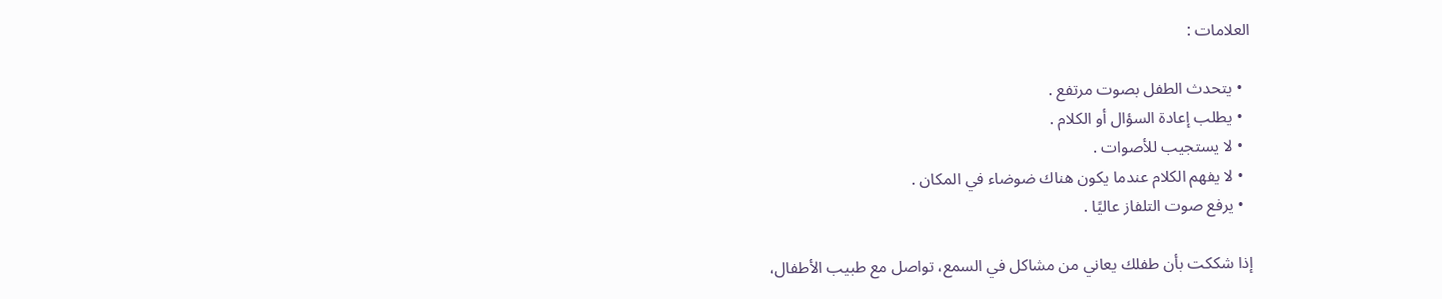العلامات :

  • يتحدث الطفل بصوت مرتفع .
  • يطلب إعادة السؤال أو الكلام .
  • لا يستجيب للأصوات .
  • لا يفهم الكلام عندما يكون هناك ضوضاء في المكان .
  • يرفع صوت التلفاز عاليًا .

إذا شككت بأن طفلك يعاني من مشاكل في السمع، تواصل مع طبيب الأطفال،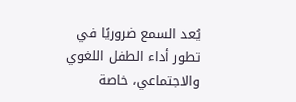يُعد السمع ضروريًا في تطور أداء الطفل اللغوي والاجتماعي، خاصة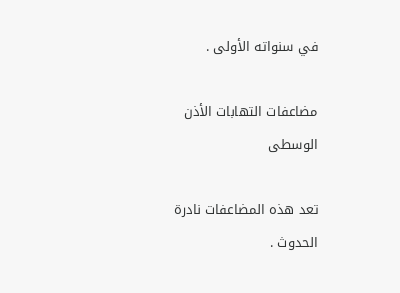في سنواته الأولى .

مضاعفات التهابات الأذن الوسطى

تعد هذه المضاعفات نادرة الحدوث .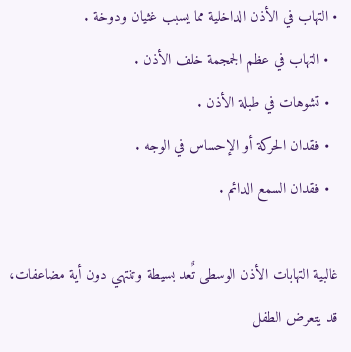• التهاب في الأذن الداخلية مما يسبب غثيان ودوخة .
  • التهاب في عظم الجمجمة خلف الأذن .
  • تشوهات في طبلة الأذن .
  • فقدان الحركة أو الإحساس في الوجه .
  • فقدان السمع الدائم .

غالبية التهابات الأذن الوسطى تٌعد بسيطة وتنتهي دون أية مضاعفات، قد يتعرض الطفل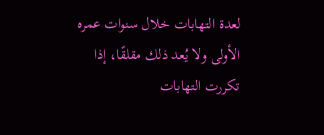لعدة التهابات خلال سنوات عمره الأولى ولا يُعد ذلك مقلقًا، إذا تكررت التهابات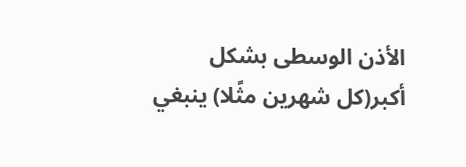الأذن الوسطى بشكل أكبر(كل شهرين مثًلا) ينبغي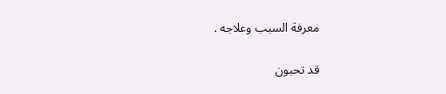معرفة السبب وعلاجه .

قد تحبون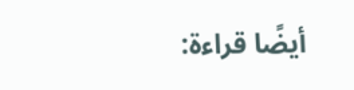أيضًا قراءة: